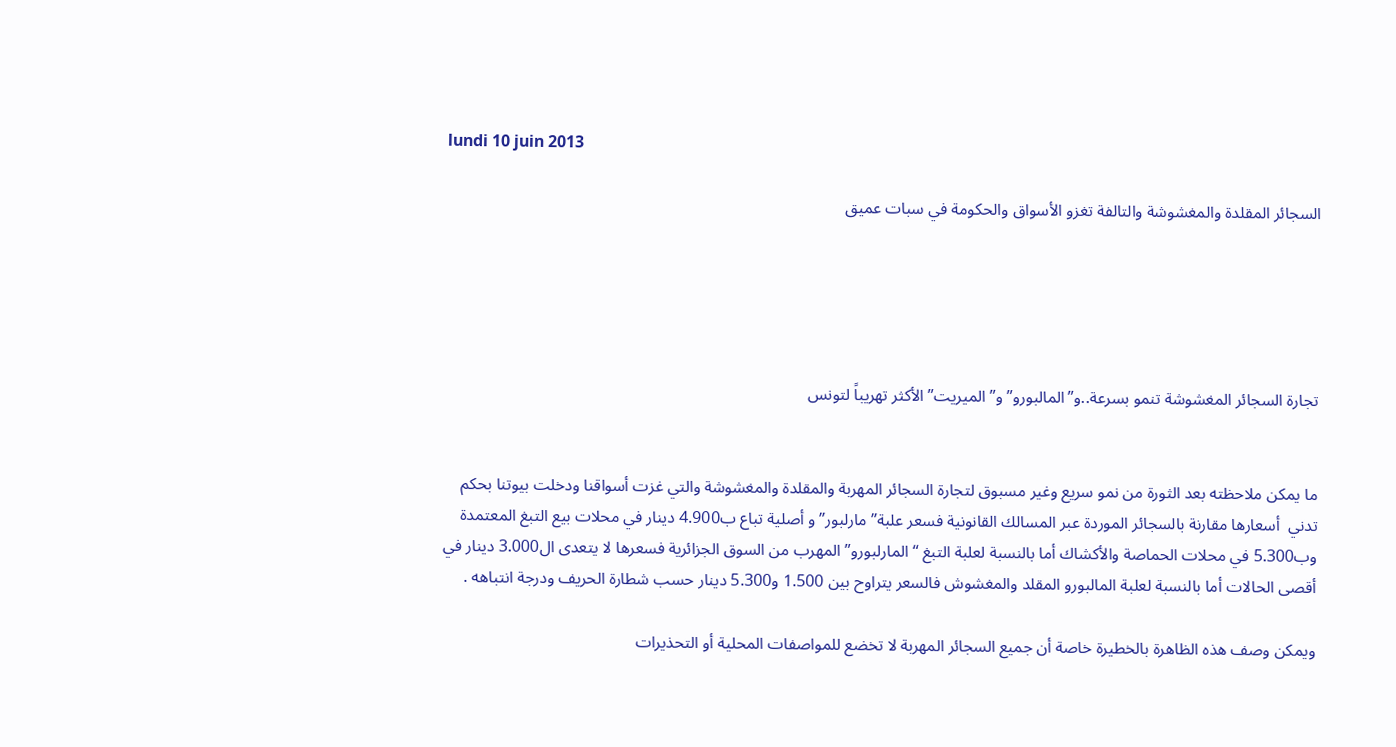lundi 10 juin 2013

السجائر المقلدة والمغشوشة والتالفة تغزو الأسواق والحكومة في سبات عميق





تجارة السجائر المغشوشة تنمو بسرعة..و”المالبورو” و”الميريت” الأكثر تهريباً لتونس


ما يمكن ملاحظته بعد الثورة من نمو سريع وغير مسبوق لتجارة السجائر المهربة والمقلدة والمغشوشة والتي غزت أسواقنا ودخلت بيوتنا بحكم تدني  أسعارها مقارنة بالسجائر الموردة عبر المسالك القانونية فسعر علبة” مارلبور” و أصلية تباع ب4.900 دينار في محلات بيع التبغ المعتمدة وب5.300 في محلات الحماصة والأكشاك أما بالنسبة لعلبة التبغ “المارلبورو” المهرب من السوق الجزائرية فسعرها لا يتعدى ال3.000 دينار في أقصى الحالات أما بالنسبة لعلبة المالبورو المقلد والمغشوش فالسعر يتراوح بين 1.500 و5.300 دينار حسب شطارة الحريف ودرجة انتباهه .

ويمكن وصف هذه الظاهرة بالخطيرة خاصة أن جميع السجائر المهربة لا تخضع للمواصفات المحلية أو التحذيرات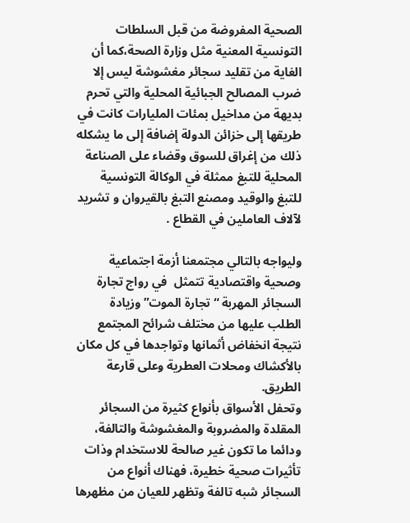الصحية المفروضة من قبل السلطات التونسية المعنية مثل وزارة الصحة،كما أن الغاية من تقليد سجائر مغشوشة ليس إلا ضرب المصالح الجبائية المحلية والتي تحرم بديهة من مداخيل بمئات المليارات كانت في طريقها إلى خزائن الدولة إضافة إلى ما يشكله ذلك من إغراق للسوق وقضاء على الصناعة المحلية للتبغ ممثلة في الوكالة التونسية للتبغ والوقيد ومصنع التبغ بالقيروان و تشريد لآلاف العاملين في القطاع .

وليواجه بالتالي مجتمعنا أزمة اجتماعية وصحية واقتصادية تتمثل  في رواج تجارة السجائر المهربة “تجارة الموت” وزيادة الطلب عليها من مختلف شرائح المجتمع نتيجة انخفاض أثمانها وتواجدها في كل مكان بالأكشاك ومحلات العطرية وعلى قارعة الطريق.
وتحفل الأسواق بأنواع كثيرة من السجائر المقلدة والمضروبة والمغشوشة والتالفة، ودائما ما تكون غير صالحة للاستخدام وذات تأثيرات صحية خطيرة، فهناك أنواع من السجائر شبه تالفة وتظهر للعيان من مظهرها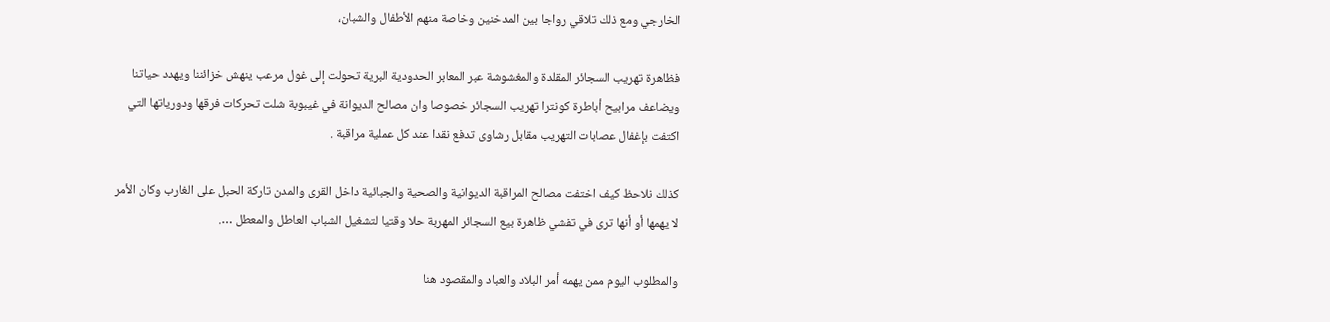الخارجي ومع ذلك تلاقي رواجا بين المدخنين وخاصة منهم الأطفال والشبان،

فظاهرة تهريب السجائر المقلدة والمغشوشة عبر المعابر الحدودية البرية تحولت إلى غول مرعب ينهش خزائننا ويهدد حياتنا ويضاعف مرابيح أباطرة كونترا تهريب السجائر خصوصا وان مصالح الديوانة في غيبوبة شلت تحركات فرقها ودورياتها التي اكتفت بإغفال عصابات التهريب مقابل رشاوى تدفع نقدا عند كل عملية مراقبة .

كذلك نلاحظ كيف اختفت مصالح المراقبة الديوانية والصحية والجبائية داخل القرى والمدن تاركة الحبل على الغارب وكان الأمر لا يهمها أو أنها ترى في تفشي ظاهرة بيع السجائر المهربة حلا وقتيا لتشغيل الشباب العاطل والمعطل ….

والمطلوب اليوم ممن يهمه أمر البلاد والعباد والمقصود هنا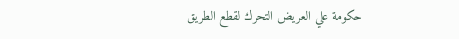حكومة علي العريض التحرك لقطع الطريق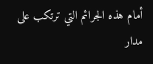أمام هذه الجرائم التي ترتكب على مدار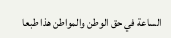الساعة في حق الوطن والمواطن هذا طبعا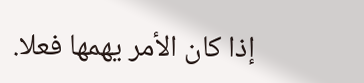إذا كان الأمر يهمها فعلا.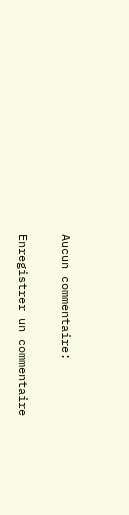Aucun commentaire:

Enregistrer un commentaire